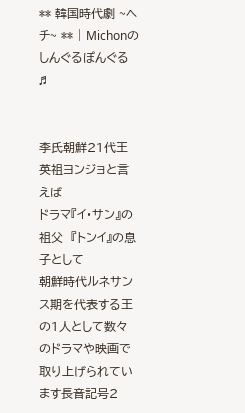** 韓国時代劇 ~ヘチ~ ** | Michonのしんぐるぽんぐる ♬


李氏朝鮮21代王英祖ヨンジョと言えば
ドラマ『イ・サン』の祖父  『トンイ』の息子として
朝鮮時代ルネサンス期を代表する王の1人として数々のドラマや映画で取り上げられています長音記号2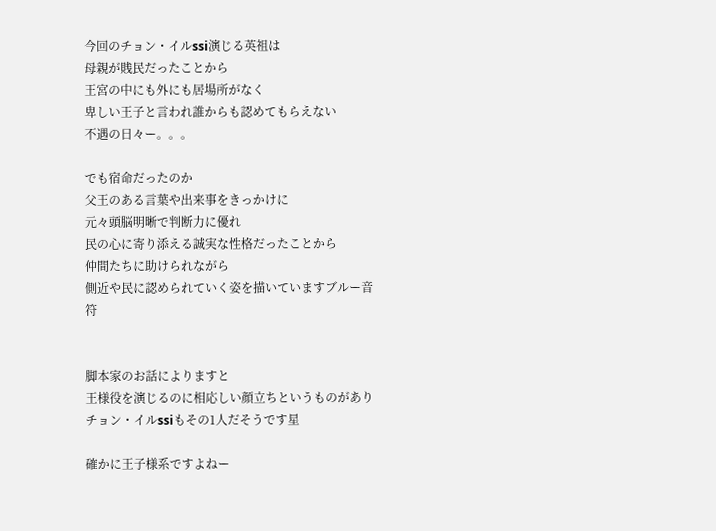今回のチョン・イルssi演じる英祖は
母親が賎民だったことから
王宮の中にも外にも居場所がなく
卑しい王子と言われ誰からも認めてもらえない
不遇の日々ー。。。

でも宿命だったのか
父王のある言葉や出来事をきっかけに
元々頭脳明晰で判断力に優れ
民の心に寄り添える誠実な性格だったことから
仲間たちに助けられながら
側近や民に認められていく姿を描いていますブルー音符


脚本家のお話によりますと
王様役を演じるのに相応しい顔立ちというものがあり
チョン・イルssiもその1人だそうです星

確かに王子様系ですよねー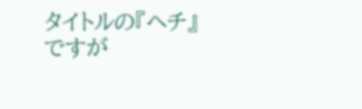タイトルの『ヘチ』ですが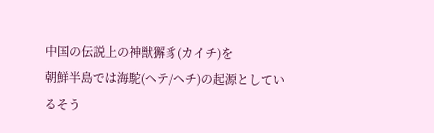中国の伝説上の神獣獬豸(カイチ)を
朝鮮半島では海駝(ヘテ/ヘチ)の起源としているそう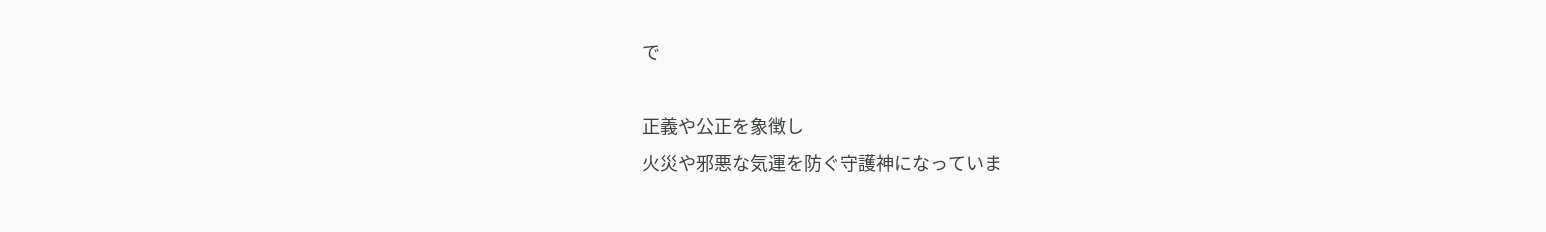で

正義や公正を象徴し
火災や邪悪な気運を防ぐ守護神になっていま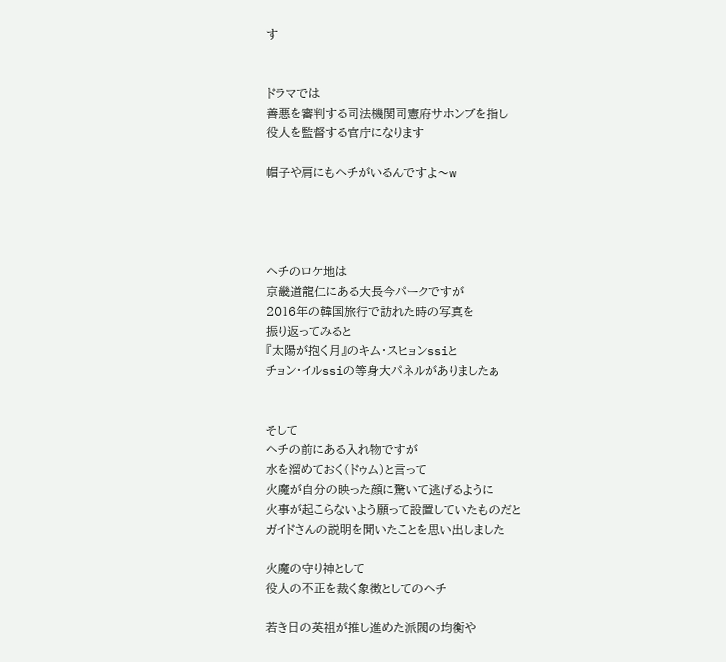す


ドラマでは
善悪を審判する司法機関司憲府サホンブを指し
役人を監督する官庁になります

帽子や肩にもヘチがいるんですよ〜w




ヘチのロケ地は
京畿道龍仁にある大長今パークですが
2016年の韓国旅行で訪れた時の写真を
振り返ってみると
『太陽が抱く月』のキム・スヒョンssiと
チョン・イルssiの等身大パネルがありましたぁ


そして
ヘチの前にある入れ物ですが
水を溜めておく(ドゥム)と言って
火魔が自分の映った顔に驚いて逃げるように
火事が起こらないよう願って設置していたものだと
ガイドさんの説明を聞いたことを思い出しました

火魔の守り神として
役人の不正を裁く象徴としてのヘチ

若き日の英祖が推し進めた派閥の均衡や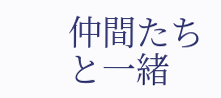仲間たちと一緒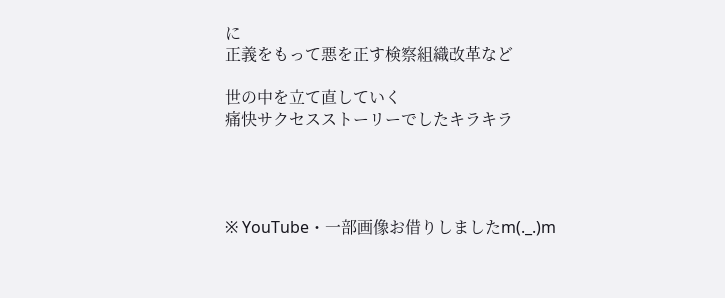に
正義をもって悪を正す検察組織改革など

世の中を立て直していく
痛快サクセスストーリーでしたキラキラ




※ YouTube・一部画像お借りしましたm(._.)m